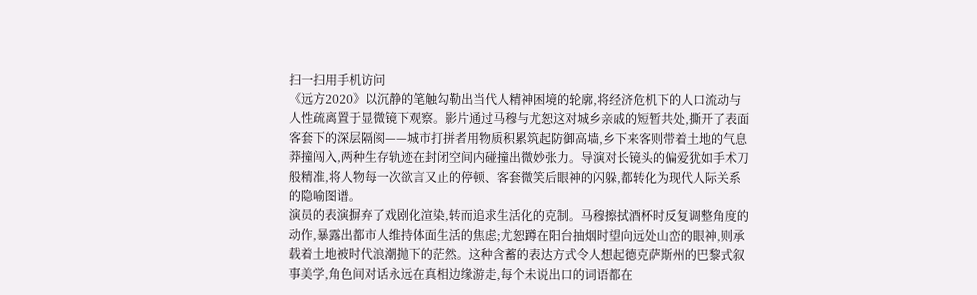扫一扫用手机访问
《远方2020》以沉静的笔触勾勒出当代人精神困境的轮廓,将经济危机下的人口流动与人性疏离置于显微镜下观察。影片通过马穆与尤恕这对城乡亲戚的短暂共处,撕开了表面客套下的深层隔阂——城市打拼者用物质积累筑起防御高墙,乡下来客则带着土地的气息莽撞闯入,两种生存轨迹在封闭空间内碰撞出微妙张力。导演对长镜头的偏爱犹如手术刀般精准,将人物每一次欲言又止的停顿、客套微笑后眼神的闪躲,都转化为现代人际关系的隐喻图谱。
演员的表演摒弃了戏剧化渲染,转而追求生活化的克制。马穆擦拭酒杯时反复调整角度的动作,暴露出都市人维持体面生活的焦虑;尤恕蹲在阳台抽烟时望向远处山峦的眼神,则承载着土地被时代浪潮抛下的茫然。这种含蓄的表达方式令人想起德克萨斯州的巴黎式叙事美学,角色间对话永远在真相边缘游走,每个未说出口的词语都在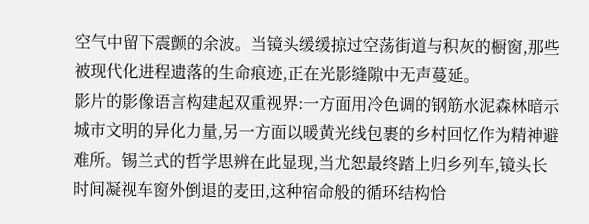空气中留下震颤的余波。当镜头缓缓掠过空荡街道与积灰的橱窗,那些被现代化进程遗落的生命痕迹,正在光影缝隙中无声蔓延。
影片的影像语言构建起双重视界:一方面用冷色调的钢筋水泥森林暗示城市文明的异化力量,另一方面以暖黄光线包裹的乡村回忆作为精神避难所。锡兰式的哲学思辨在此显现,当尤恕最终踏上归乡列车,镜头长时间凝视车窗外倒退的麦田,这种宿命般的循环结构恰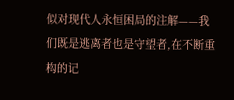似对现代人永恒困局的注解——我们既是逃离者也是守望者,在不断重构的记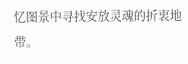忆图景中寻找安放灵魂的折衷地带。